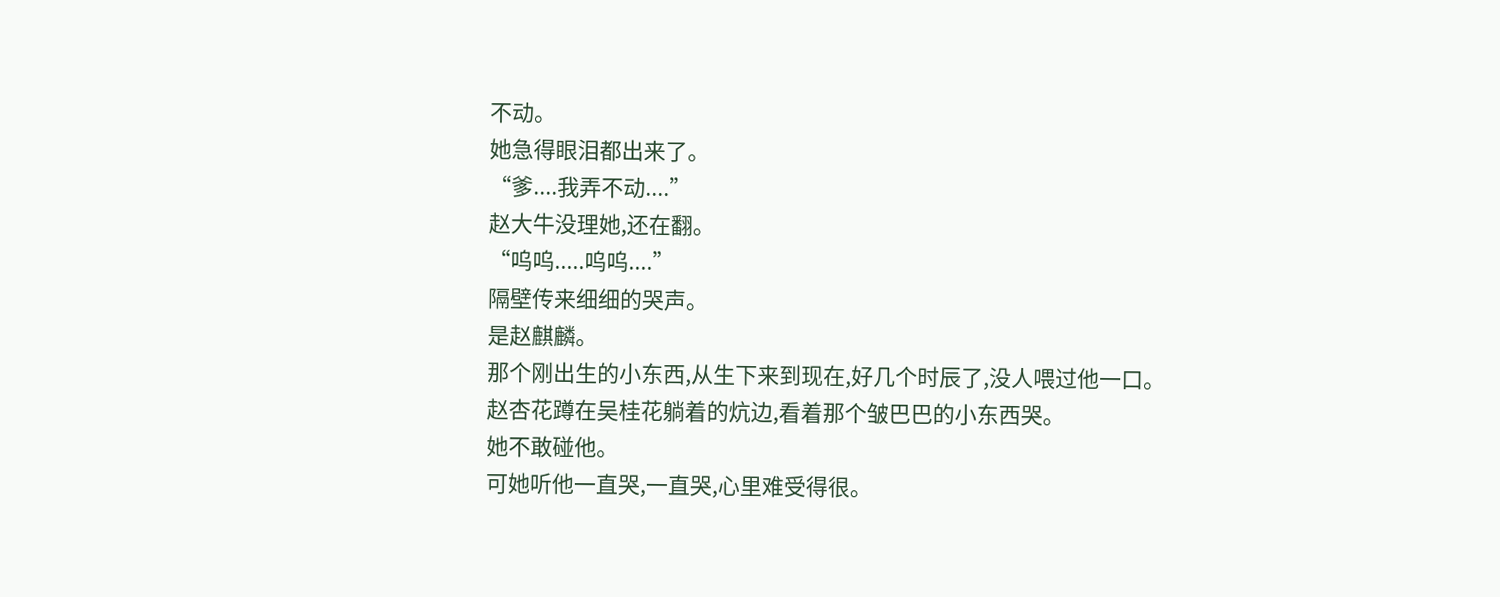不动。
她急得眼泪都出来了。
“爹....我弄不动....”
赵大牛没理她,还在翻。
“呜呜.....呜呜....”
隔壁传来细细的哭声。
是赵麒麟。
那个刚出生的小东西,从生下来到现在,好几个时辰了,没人喂过他一口。
赵杏花蹲在吴桂花躺着的炕边,看着那个皱巴巴的小东西哭。
她不敢碰他。
可她听他一直哭,一直哭,心里难受得很。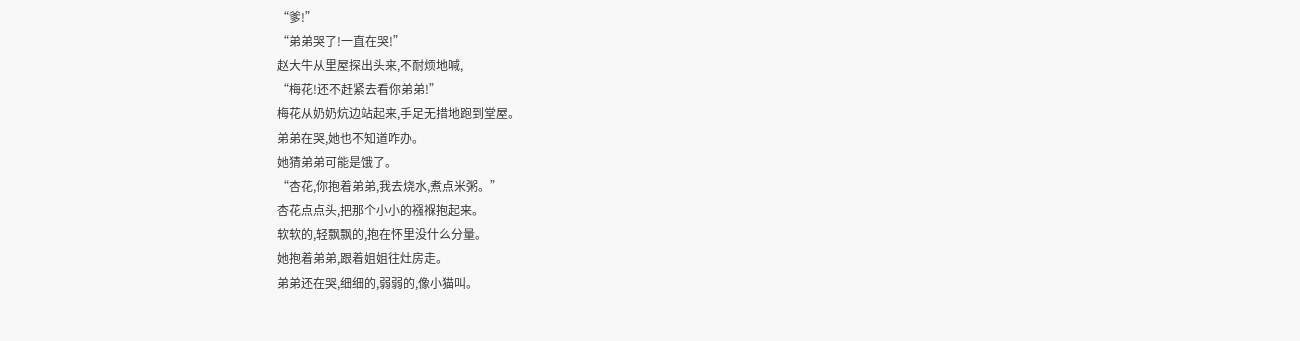“爹!”
“弟弟哭了!一直在哭!”
赵大牛从里屋探出头来,不耐烦地喊,
“梅花!还不赶紧去看你弟弟!”
梅花从奶奶炕边站起来,手足无措地跑到堂屋。
弟弟在哭,她也不知道咋办。
她猜弟弟可能是饿了。
“杏花,你抱着弟弟,我去烧水,煮点米粥。”
杏花点点头,把那个小小的襁褓抱起来。
软软的,轻飘飘的,抱在怀里没什么分量。
她抱着弟弟,跟着姐姐往灶房走。
弟弟还在哭,细细的,弱弱的,像小猫叫。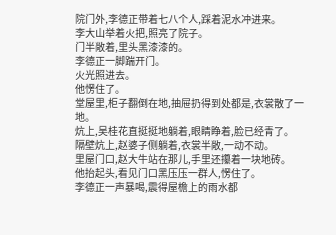院门外,李德正带着七八个人,踩着泥水冲进来。
李大山举着火把,照亮了院子。
门半敞着,里头黑漆漆的。
李德正一脚踹开门。
火光照进去。
他愣住了。
堂屋里,柜子翻倒在地,抽屉扔得到处都是,衣裳散了一地。
炕上,吴桂花直挺挺地躺着,眼睛睁着,脸已经青了。
隔壁炕上,赵婆子侧躺着,衣裳半敞,一动不动。
里屋门口,赵大牛站在那儿,手里还攥着一块地砖。
他抬起头,看见门口黑压压一群人,愣住了。
李德正一声暴喝,震得屋檐上的雨水都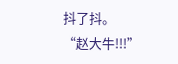抖了抖。
“赵大牛!!!”